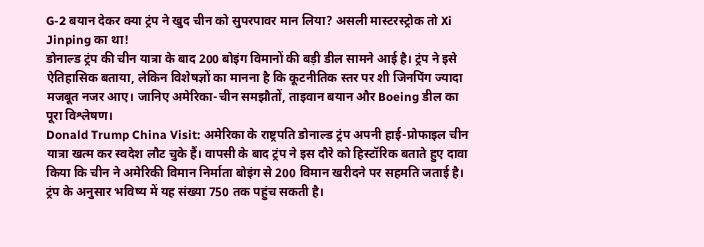G-2 बयान देकर क्या ट्रंप ने खुद चीन को सुपरपावर मान लिया? असली मास्टरस्ट्रोक तो Xi Jinping का था!
डोनाल्ड ट्रंप की चीन यात्रा के बाद 200 बोइंग विमानों की बड़ी डील सामने आई है। ट्रंप ने इसे ऐतिहासिक बताया, लेकिन विशेषज्ञों का मानना है कि कूटनीतिक स्तर पर शी जिनपिंग ज्यादा मजबूत नजर आए। जानिए अमेरिका-चीन समझौतों, ताइवान बयान और Boeing डील का पूरा विश्लेषण।
Donald Trump China Visit: अमेरिका के राष्ट्रपति डोनाल्ड ट्रंप अपनी हाई-प्रोफाइल चीन यात्रा खत्म कर स्वदेश लौट चुके हैं। वापसी के बाद ट्रंप ने इस दौरे को हिस्टॉरिक बताते हुए दावा किया कि चीन ने अमेरिकी विमान निर्माता बोइंग से 200 विमान खरीदने पर सहमति जताई है। ट्रंप के अनुसार भविष्य में यह संख्या 750 तक पहुंच सकती है।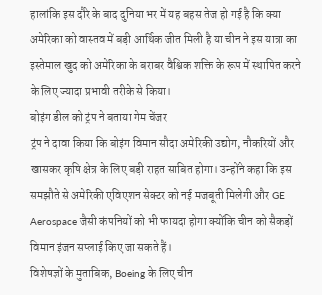हालांकि इस दौरे के बाद दुनिया भर में यह बहस तेज हो गई है कि क्या अमेरिका को वास्तव में बड़ी आर्थिक जीत मिली है या चीन ने इस यात्रा का इस्तेमाल खुद को अमेरिका के बराबर वैश्विक शक्ति के रूप में स्थापित करने के लिए ज्यादा प्रभावी तरीके से किया।
बोइंग डील को ट्रंप ने बताया गेम चेंजर
ट्रंप ने दावा किया कि बोइंग विमान सौदा अमेरिकी उद्योग, नौकरियों और खासकर कृषि क्षेत्र के लिए बड़ी राहत साबित होगा। उन्होंने कहा कि इस समझौते से अमेरिकी एविएशन सेक्टर को नई मजबूती मिलेगी और GE Aerospace जैसी कंपनियों को भी फायदा होगा क्योंकि चीन को सैकड़ों विमान इंजन सप्लाई किए जा सकते हैं।
विशेषज्ञों के मुताबिक, Boeing के लिए चीन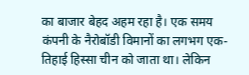का बाजार बेहद अहम रहा है। एक समय कंपनी के नैरोबॉडी विमानों का लगभग एक-तिहाई हिस्सा चीन को जाता था। लेकिन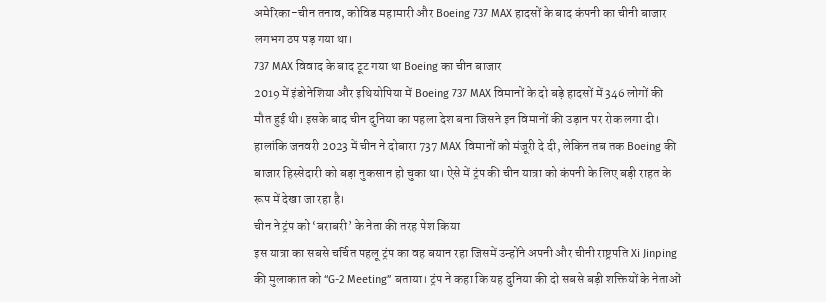अमेरिका-चीन तनाव, कोविड महामारी और Boeing 737 MAX हादसों के बाद कंपनी का चीनी बाजार लगभग ठप पड़ गया था।
737 MAX विवाद के बाद टूट गया था Boeing का चीन बाजार
2019 में इंडोनेशिया और इथियोपिया में Boeing 737 MAX विमानों के दो बड़े हादसों में 346 लोगों की मौत हुई थी। इसके बाद चीन दुनिया का पहला देश बना जिसने इन विमानों की उड़ान पर रोक लगा दी।
हालांकि जनवरी 2023 में चीन ने दोबारा 737 MAX विमानों को मंजूरी दे दी, लेकिन तब तक Boeing की बाजार हिस्सेदारी को बड़ा नुकसान हो चुका था। ऐसे में ट्रंप की चीन यात्रा को कंपनी के लिए बड़ी राहत के रूप में देखा जा रहा है।
चीन ने ट्रंप को ‘बराबरी’ के नेता की तरह पेश किया
इस यात्रा का सबसे चर्चित पहलू ट्रंप का वह बयान रहा जिसमें उन्होंने अपनी और चीनी राष्ट्रपति Xi Jinping की मुलाकात को “G-2 Meeting” बताया। ट्रंप ने कहा कि यह दुनिया की दो सबसे बड़ी शक्तियों के नेताओं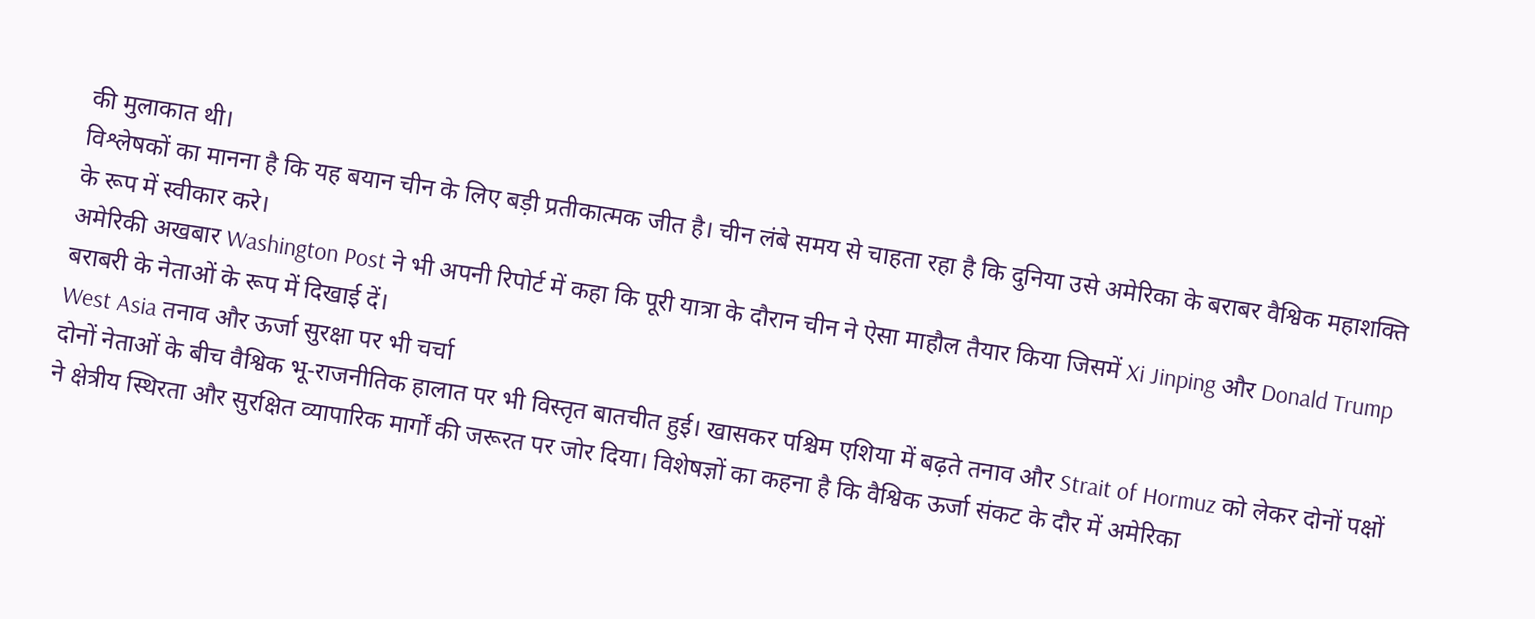की मुलाकात थी।
विश्लेषकों का मानना है कि यह बयान चीन के लिए बड़ी प्रतीकात्मक जीत है। चीन लंबे समय से चाहता रहा है कि दुनिया उसे अमेरिका के बराबर वैश्विक महाशक्ति के रूप में स्वीकार करे।
अमेरिकी अखबार Washington Post ने भी अपनी रिपोर्ट में कहा कि पूरी यात्रा के दौरान चीन ने ऐसा माहौल तैयार किया जिसमें Xi Jinping और Donald Trump बराबरी के नेताओं के रूप में दिखाई दें।
West Asia तनाव और ऊर्जा सुरक्षा पर भी चर्चा
दोनों नेताओं के बीच वैश्विक भू-राजनीतिक हालात पर भी विस्तृत बातचीत हुई। खासकर पश्चिम एशिया में बढ़ते तनाव और Strait of Hormuz को लेकर दोनों पक्षों ने क्षेत्रीय स्थिरता और सुरक्षित व्यापारिक मार्गों की जरूरत पर जोर दिया। विशेषज्ञों का कहना है कि वैश्विक ऊर्जा संकट के दौर में अमेरिका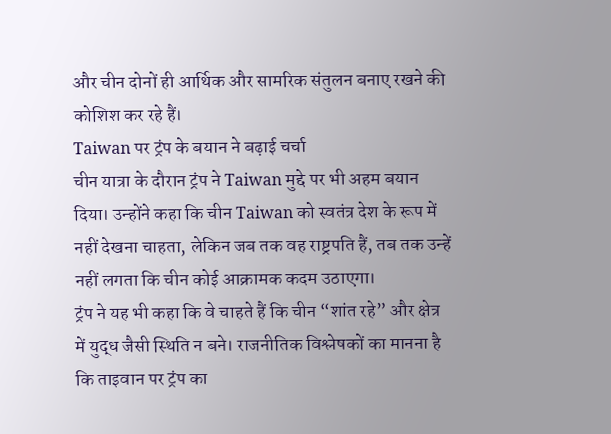और चीन दोनों ही आर्थिक और सामरिक संतुलन बनाए रखने की कोशिश कर रहे हैं।
Taiwan पर ट्रंप के बयान ने बढ़ाई चर्चा
चीन यात्रा के दौरान ट्रंप ने Taiwan मुद्दे पर भी अहम बयान दिया। उन्होंने कहा कि चीन Taiwan को स्वतंत्र देश के रूप में नहीं देखना चाहता, लेकिन जब तक वह राष्ट्रपति हैं, तब तक उन्हें नहीं लगता कि चीन कोई आक्रामक कदम उठाएगा।
ट्रंप ने यह भी कहा कि वे चाहते हैं कि चीन “शांत रहे” और क्षेत्र में युद्ध जैसी स्थिति न बने। राजनीतिक विश्लेषकों का मानना है कि ताइवान पर ट्रंप का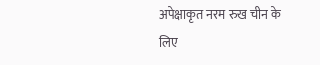अपेक्षाकृत नरम रुख चीन के लिए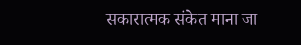सकारात्मक संकेत माना जा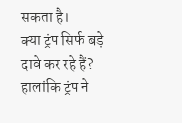सकता है।
क्या ट्रंप सिर्फ बड़े दावे कर रहे हैं?
हालांकि ट्रंप ने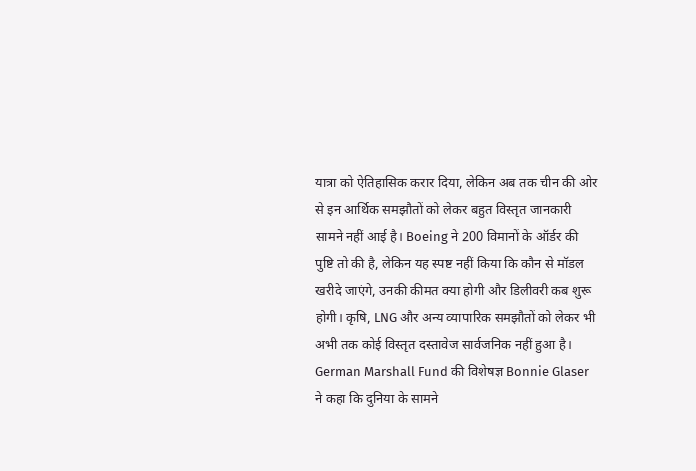यात्रा को ऐतिहासिक करार दिया, लेकिन अब तक चीन की ओर से इन आर्थिक समझौतों को लेकर बहुत विस्तृत जानकारी सामने नहीं आई है। Boeing ने 200 विमानों के ऑर्डर की पुष्टि तो की है, लेकिन यह स्पष्ट नहीं किया कि कौन से मॉडल खरीदे जाएंगे, उनकी कीमत क्या होगी और डिलीवरी कब शुरू होगी। कृषि, LNG और अन्य व्यापारिक समझौतों को लेकर भी अभी तक कोई विस्तृत दस्तावेज सार्वजनिक नहीं हुआ है।
German Marshall Fund की विशेषज्ञ Bonnie Glaser ने कहा कि दुनिया के सामने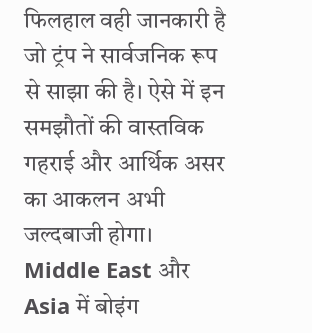फिलहाल वही जानकारी है जो ट्रंप ने सार्वजनिक रूप से साझा की है। ऐसे में इन समझौतों की वास्तविक गहराई और आर्थिक असर का आकलन अभी जल्दबाजी होगा।
Middle East और Asia में बोइंग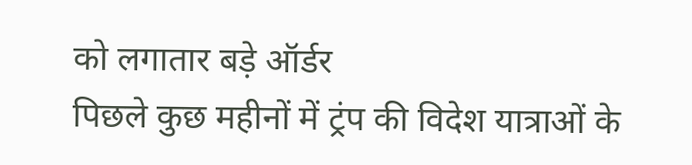को लगातार बड़े ऑर्डर
पिछले कुछ महीनों में ट्रंप की विदेश यात्राओं के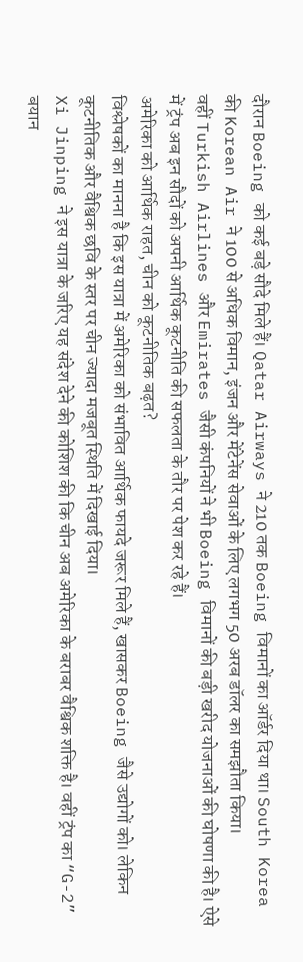दौरान Boeing को कई बड़े सौदे मिले हैं। Qatar Airways ने 210 तक Boeing विमानों का ऑर्डर दिया था। South Korea की Korean Air ने 100 से अधिक विमान, इंजन और मेंटेनेंस सेवाओं के लिए लगभग 50 अरब डॉलर का समझौता किया।
वहीं Turkish Airlines और Emirates जैसी कंपनियों ने भी Boeing विमानों की बड़ी खरीद योजनाओं की घोषणा की है। ऐसे में ट्रंप अब इन सौदों को अपनी आर्थिक कूटनीति की सफलता के तौर पर पेश कर रहे हैं।
अमेरिका को आर्थिक राहत, चीन को कूटनीतिक बढ़त?
विश्लेषकों का मानना है कि इस यात्रा में अमेरिका को संभावित आर्थिक फायदे जरूर मिले हैं, खासकर Boeing जैसे उद्योगों को। लेकिन कूटनीतिक और वैश्विक छवि के स्तर पर चीन ज्यादा मजबूत स्थिति में दिखाई दिया।
Xi Jinping ने इस यात्रा के जरिए यह संदेश देने की कोशिश की कि चीन अब अमेरिका के बराबर वैश्विक शक्ति है। वहीं ट्रंप का “G-2” बयान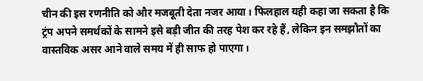चीन की इस रणनीति को और मजबूती देता नजर आया। फिलहाल यही कहा जा सकता है कि ट्रंप अपने समर्थकों के सामने इसे बड़ी जीत की तरह पेश कर रहे हैं, लेकिन इन समझौतों का वास्तविक असर आने वाले समय में ही साफ हो पाएगा।